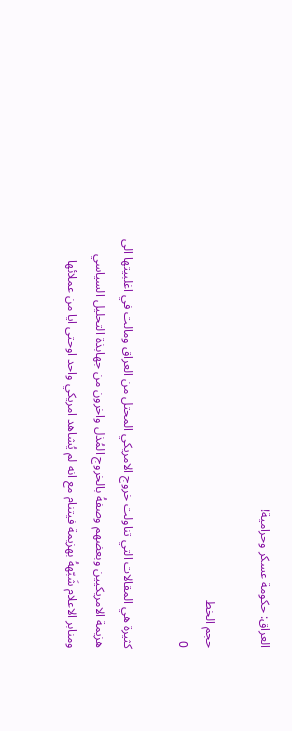العراق: حكومة عسكر وحرامية!

حجم الخط
0

كثيرة هي المقالات التي تناولت خروج الامريكي المحتل من العراق ومالت في اغلبيتها الى هزيمة الامريكيين وبعضهم وصفهُ بالخروج المُذل واخرون من جهابذة التحليل السياسي ومنابر الاعلام شَبّههُ بهزيمة فيتنام مع انه لم يُشاهد امريكي واحد اوحتى ايا من عملائها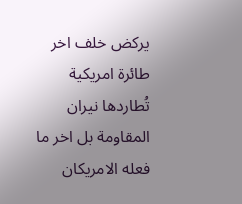يركض خلف اخر طائرة امريكية تُطاردها نيران المقاومة بل اخر ما فعله الامريكان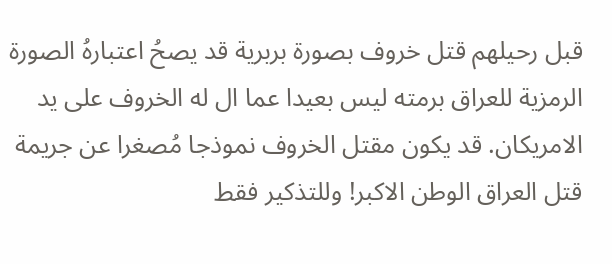قبل رحيلهم قتل خروف بصورة بربرية قد يصحُ اعتبارهُ الصورة الرمزية للعراق برمته ليس بعيدا عما ال له الخروف على يد الامريكان. قد يكون مقتل الخروف نموذجا مُصغرا عن جريمة قتل العراق الوطن الاكبر! وللتذكير فقط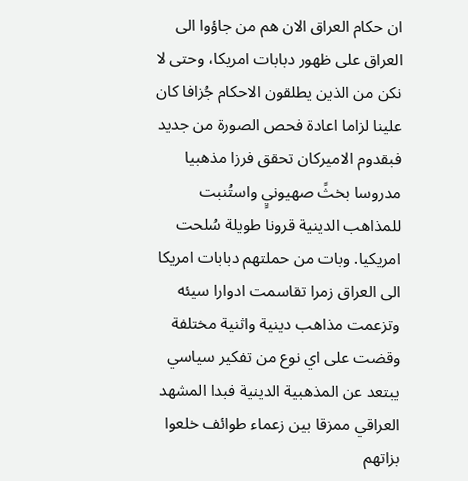ان حكام العراق الان هم من جاؤوا الى العراق على ظهور دبابات امريكا، وحتى لا نكن من الذين يطلقون الاحكام جُزافا كان علينا لزاما اعادة فحص الصورة من جديد فبقدوم الاميركان تحقق فرزا مذهبيا مدروسا بخثً صهيونيٍ واستُنبت للمذاهب الدينية قرونا طويلة سُلحت امريكيا. وبات من حملتهم دبابات امريكا الى العراق زمرا تقاسمت ادوارا سيئه وتزعمت مذاهب دينية واثنية مختلفة وقضت على اي نوع من تفكير سياسي يبتعد عن المذهبية الدينية فبدا المشهد العراقي ممزقا بين زعماء طوائف خلعوا بزاتهم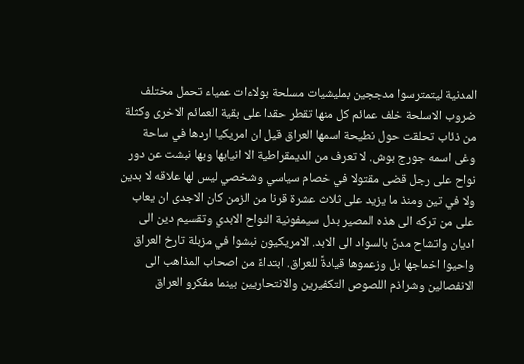المدنية ليتمترسوا مدججين بمليشيات مسلحة بولاءات عمياء تحمل مختلف ضروب الاسلحة خلف عمائم كل منها تقطر حقدا على بقية العمائم الاخرى وكثلة من ذئاب تحلقت حول نطيحة اسمها العراق قيل ان امريكيا اردها في ساحة وغى اسمه جورج بوش. لا تعرف من الديمقراطية الا انيابها وبها نبشت عن دور نواح على رجل قضى مقتولا في خصام سياسي وشخصي ليس لها علاقه لا بدين ولا في تين ومنذ ما يزيد على ثلاث عشرة قرنا من الزمن كان الاجدى ان يعاب على من تركه الى هذه المصير بدل سيمفونية النواح الابدي وتقسيم دين الى اديان واتشاح مدنً بالسواد الى الابد. الامريكيون نبشوا في مزبلة تارخ العراق واحيوا اخماجها بل وزعموها قيادةً للعراق. ابتداءً من اصحاب المذاهب الى الانفصالين وشراذم اللصوص التكفيرين والانتحاريين بينما مفكرو العراق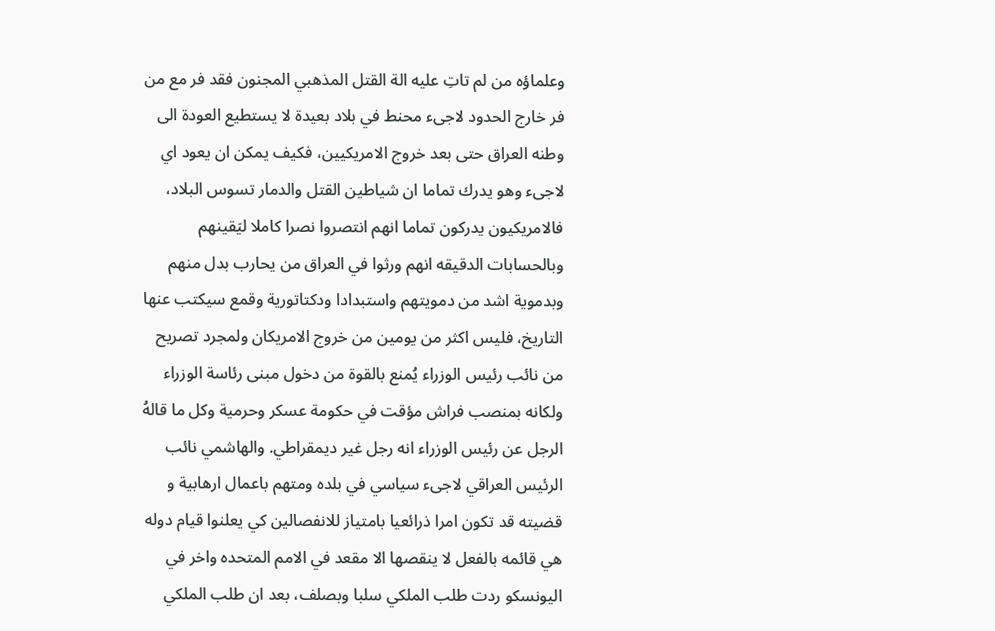وعلماؤه من لم تاتِ عليه الة القتل المذهبي المجنون فقد فر مع من فر خارج الحدود لاجىء محنط في بلاد بعيدة لا يستطيع العودة الى وطنه العراق حتى بعد خروج الامريكيين، فكيف يمكن ان يعود اي لاجىء وهو يدرك تماما ان شياطين القتل والدمار تسوس البلاد، فالامريكيون يدركون تماما انهم انتصروا نصرا كاملا ليَقينهم وبالحسابات الدقيقه انهم ورثوا في العراق من يحارب بدل منهم وبدموية اشد من دمويتهم واستبدادا ودكتاتورية وقمع سيكتب عنها التاريخ، فليس اكثر من يومين من خروج الامريكان ولمجرد تصريح من نائب رئيس الوزراء يُمنع بالقوة من دخول مبنى رئاسة الوزراء ولكانه بمنصب فراش مؤقت في حكومة عسكر وحرمية وكل ما قالهُ الرجل عن رئيس الوزراء انه رجل غير ديمقراطي. والهاشمي نائب الرئيس العراقي لاجىء سياسي في بلده ومتهم باعمال ارهابية و قضيته قد تكون امرا ذرائعيا بامتياز للانفصالين كي يعلنوا قيام دوله هي قائمه بالفعل لا ينقصها الا مقعد في الامم المتحده واخر في اليونسكو ردت طلب الملكي سلبا وبصلف، بعد ان طلب الملكي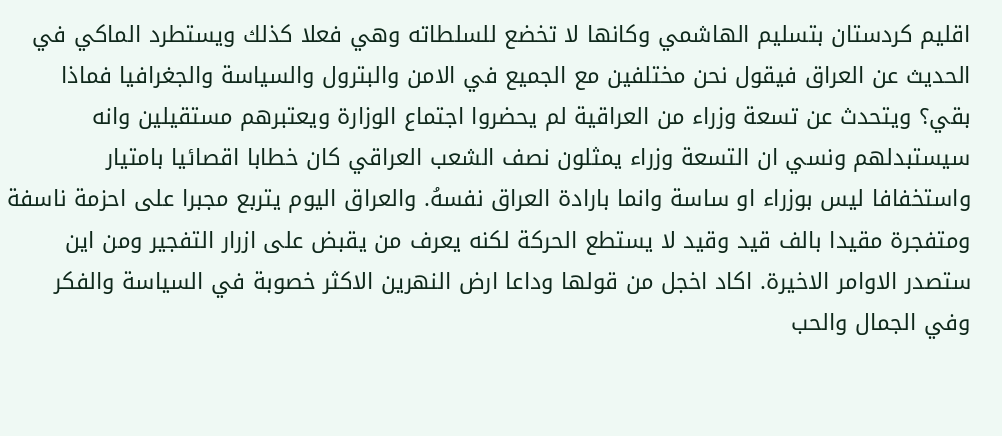اقليم كردستان بتسليم الهاشمي وكانها لا تخضع للسلطاته وهي فعلا كذلك ويستطرد الماكي في الحديث عن العراق فيقول نحن مختلفين مع الجميع في الامن والبترول والسياسة والجغرافيا فماذا بقي؟ ويتحدث عن تسعة وزراء من العراقية لم يحضروا اجتماع الوزارة ويعتبرهم مستقيلين وانه سيستبدلهم ونسي ان التسعة وزراء يمثلون نصف الشعب العراقي كان خطابا اقصائيا بامتيار واستخفافا ليس بوزراء او ساسة وانما بارادة العراق نفسهُ. والعراق اليوم يتربع مجبرا على احزمة ناسفة ومتفجرة مقيدا بالف قيد وقيد لا يستطع الحركة لكنه يعرف من يقبض على ازرار التفجير ومن اين ستصدر الاوامر الاخيرة. اكاد اخجل من قولها وداعا ارض النهرين الاكثر خصوبة في السياسة والفكر وفي الجمال والحب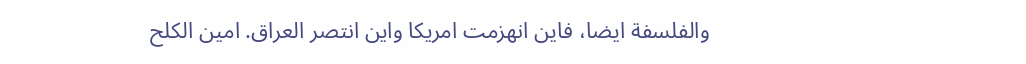والفلسفة ايضا، فاين انهزمت امريكا واين انتصر العراق. امين الكلح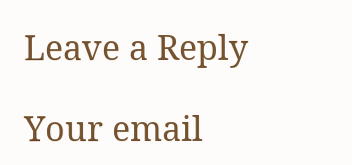Leave a Reply

Your email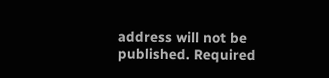address will not be published. Required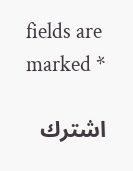fields are marked *

اشترك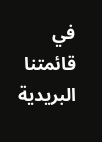في قائمتنا البريدية